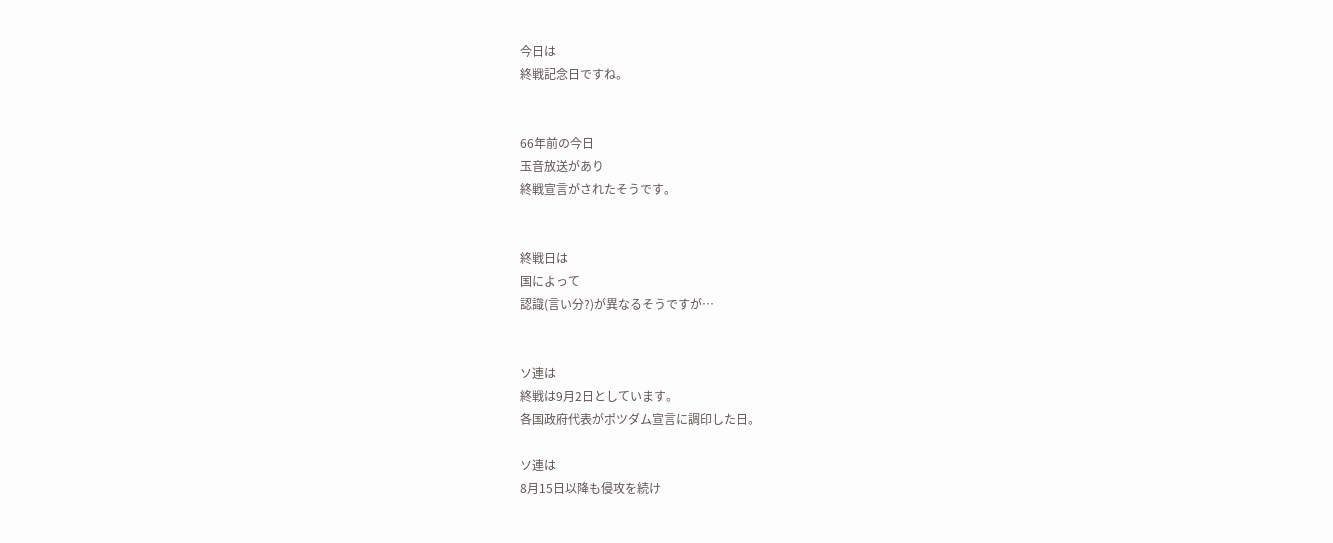今日は
終戦記念日ですね。


66年前の今日
玉音放送があり
終戦宣言がされたそうです。


終戦日は
国によって
認識(言い分?)が異なるそうですが…


ソ連は
終戦は9月2日としています。
各国政府代表がポツダム宣言に調印した日。

ソ連は
8月15日以降も侵攻を続け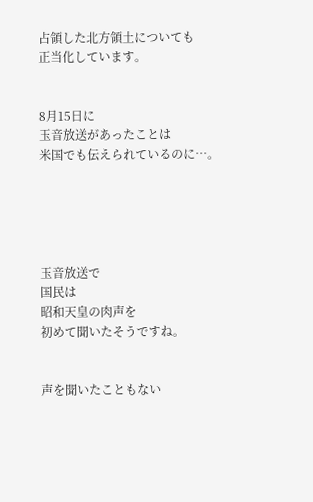占領した北方領土についても
正当化しています。


8月15日に
玉音放送があったことは
米国でも伝えられているのに…。





玉音放送で
国民は
昭和天皇の肉声を
初めて聞いたそうですね。


声を聞いたこともない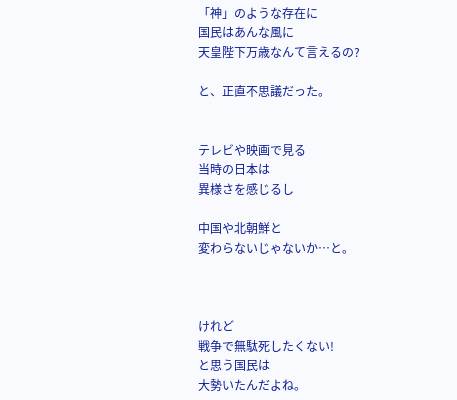「神」のような存在に
国民はあんな風に
天皇陛下万歳なんて言えるの?

と、正直不思議だった。


テレビや映画で見る
当時の日本は
異様さを感じるし

中国や北朝鮮と
変わらないじゃないか…と。



けれど
戦争で無駄死したくない!
と思う国民は
大勢いたんだよね。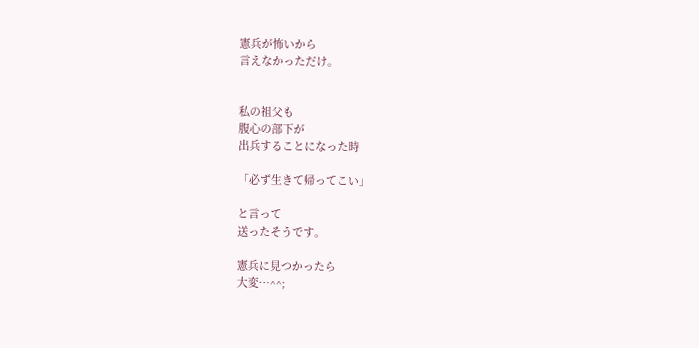憲兵が怖いから
言えなかっただけ。


私の祖父も
腹心の部下が
出兵することになった時

「必ず生きて帰ってこい」

と言って
送ったそうです。

憲兵に見つかったら
大変…^^;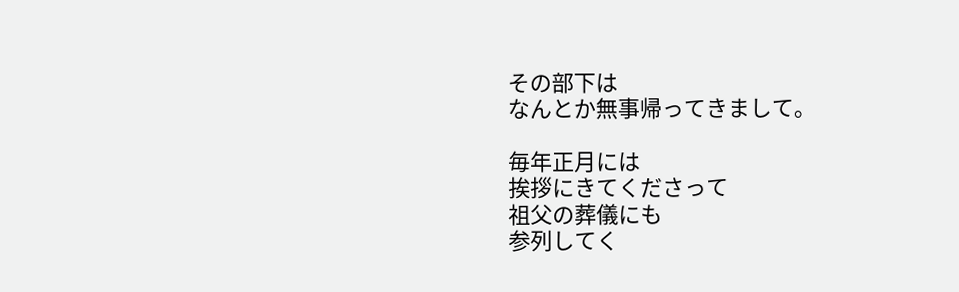その部下は
なんとか無事帰ってきまして。

毎年正月には
挨拶にきてくださって
祖父の葬儀にも
参列してく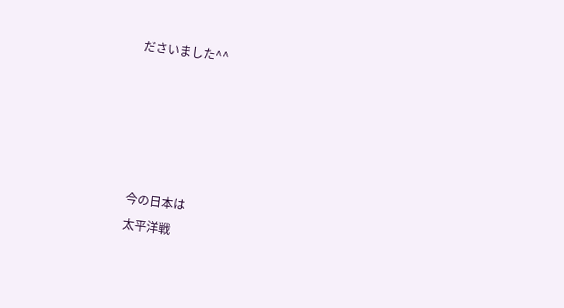ださいました^^





今の日本は
太平洋戦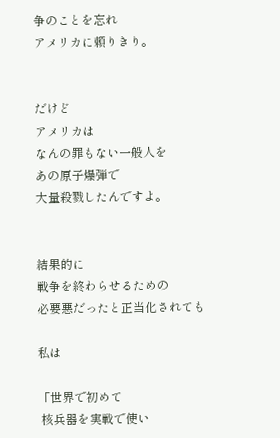争のことを忘れ
アメリカに頼りきり。


だけど
アメリカは
なんの罪もない一般人を
あの原子爆弾で
大量殺戮したんですよ。


結果的に
戦争を終わらせるための
必要悪だったと正当化されても

私は

「世界で初めて
 核兵器を実戦で使い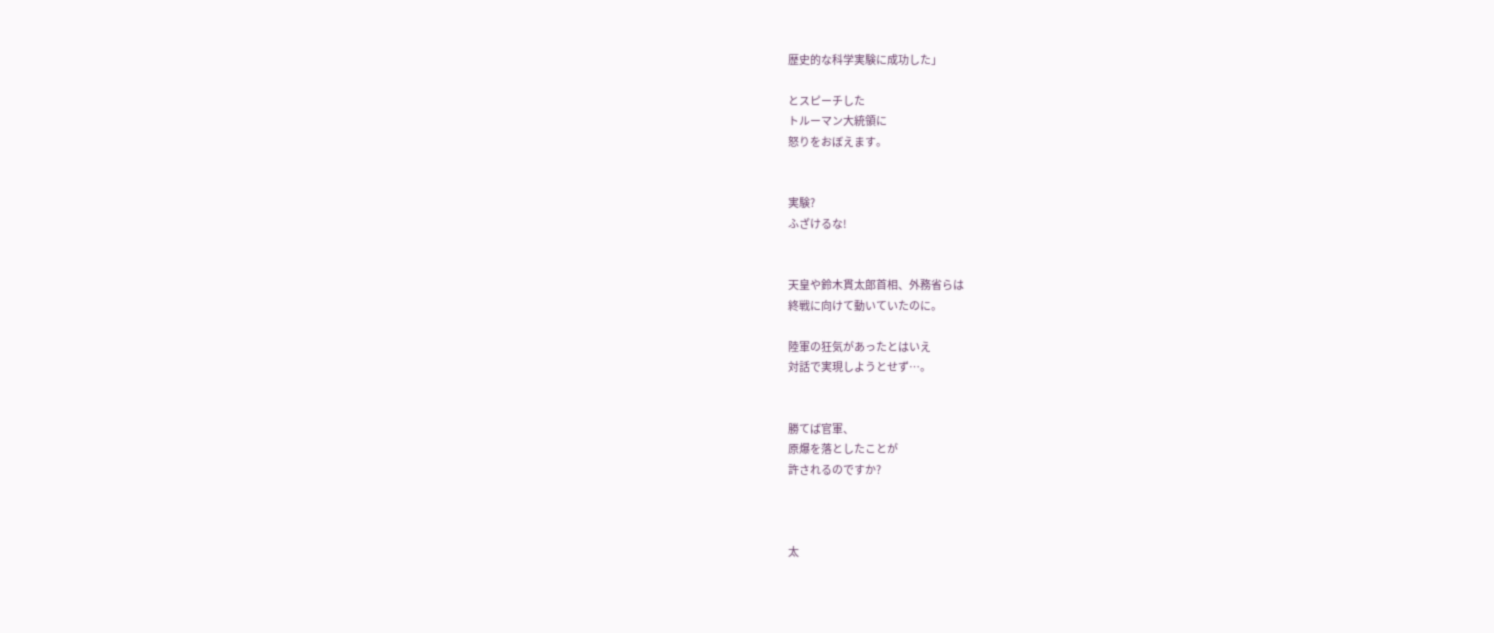歴史的な科学実験に成功した」

とスピーチした
トルーマン大統領に
怒りをおぼえます。


実験?
ふざけるな!


天皇や鈴木貫太郎首相、外務省らは
終戦に向けて動いていたのに。

陸軍の狂気があったとはいえ
対話で実現しようとせず…。


勝てば官軍、
原爆を落としたことが
許されるのですか?



太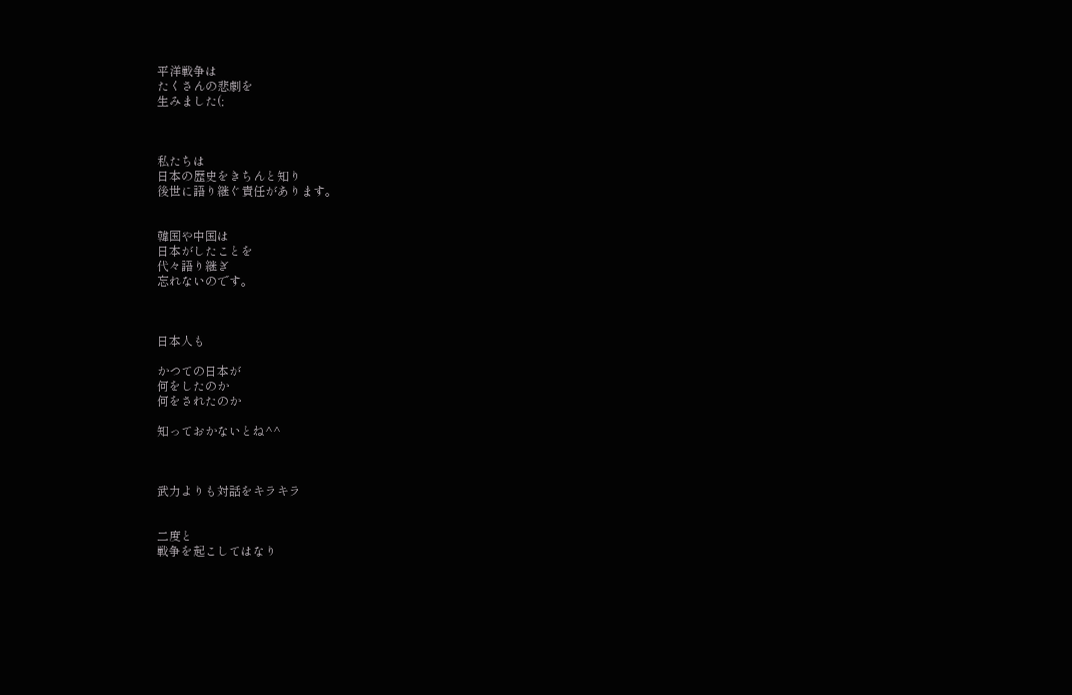平洋戦争は
たくさんの悲劇を
生みました(;



私たちは
日本の歴史をきちんと知り
後世に語り継ぐ責任があります。


韓国や中国は
日本がしたことを
代々語り継ぎ
忘れないのです。



日本人も

かつての日本が
何をしたのか
何をされたのか

知っておかないとね^^



武力よりも対話をキラキラ


二度と
戦争を起こしてはなり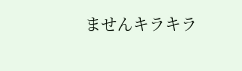ませんキラキラ